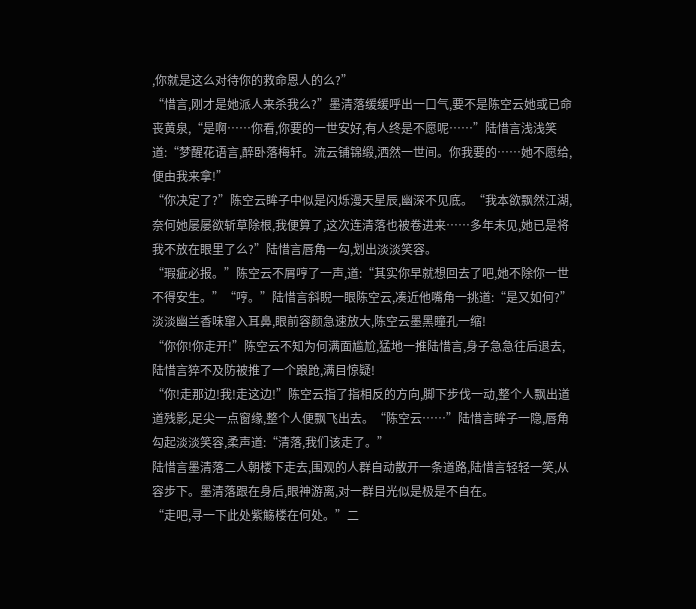,你就是这么对待你的救命恩人的么?”
“惜言,刚才是她派人来杀我么?”墨清落缓缓呼出一口气,要不是陈空云她或已命丧黄泉,“是啊……你看,你要的一世安好,有人终是不愿呢……”陆惜言浅浅笑道:“梦醒花语言,醉卧落梅轩。流云铺锦缎,洒然一世间。你我要的……她不愿给,便由我来拿!”
“你决定了?”陈空云眸子中似是闪烁漫天星辰,幽深不见底。“我本欲飘然江湖,奈何她屡屡欲斩草除根,我便算了,这次连清落也被卷进来……多年未见,她已是将我不放在眼里了么?”陆惜言唇角一勾,划出淡淡笑容。
“瑕疵必报。”陈空云不屑哼了一声,道:“其实你早就想回去了吧,她不除你一世不得安生。”“哼。”陆惜言斜睨一眼陈空云,凑近他嘴角一挑道:“是又如何?”
淡淡幽兰香味窜入耳鼻,眼前容颜急速放大,陈空云墨黑瞳孔一缩!
“你你!你走开!”陈空云不知为何满面尴尬,猛地一推陆惜言,身子急急往后退去,陆惜言猝不及防被推了一个踉跄,满目惊疑!
“你!走那边!我!走这边!”陈空云指了指相反的方向,脚下步伐一动,整个人飘出道道残影,足尖一点窗缘,整个人便飘飞出去。“陈空云……”陆惜言眸子一隐,唇角勾起淡淡笑容,柔声道:“清落,我们该走了。”
陆惜言墨清落二人朝楼下走去,围观的人群自动散开一条道路,陆惜言轻轻一笑,从容步下。墨清落跟在身后,眼神游离,对一群目光似是极是不自在。
“走吧,寻一下此处紫觞楼在何处。”二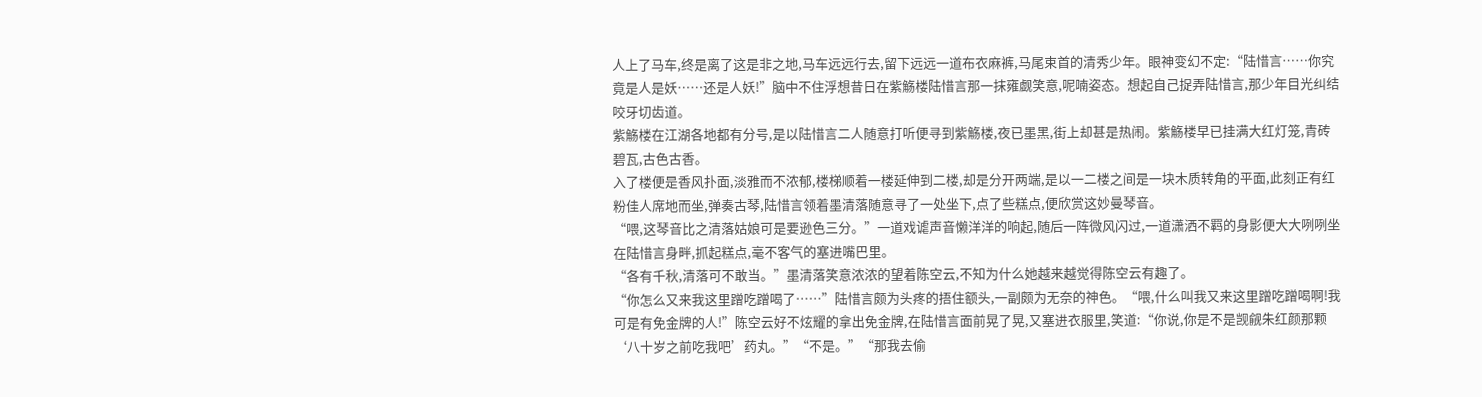人上了马车,终是离了这是非之地,马车远远行去,留下远远一道布衣麻裤,马尾束首的清秀少年。眼神变幻不定:“陆惜言……你究竟是人是妖……还是人妖!”脑中不住浮想昔日在紫觞楼陆惜言那一抹雍觑笑意,呢喃姿态。想起自己捉弄陆惜言,那少年目光纠结咬牙切齿道。
紫觞楼在江湖各地都有分号,是以陆惜言二人随意打听便寻到紫觞楼,夜已墨黑,街上却甚是热闹。紫觞楼早已挂满大红灯笼,青砖碧瓦,古色古香。
入了楼便是香风扑面,淡雅而不浓郁,楼梯顺着一楼延伸到二楼,却是分开两端,是以一二楼之间是一块木质转角的平面,此刻正有红粉佳人席地而坐,弹奏古琴,陆惜言领着墨清落随意寻了一处坐下,点了些糕点,便欣赏这妙曼琴音。
“喂,这琴音比之清落姑娘可是要逊色三分。”一道戏谑声音懒洋洋的响起,随后一阵微风闪过,一道潇洒不羁的身影便大大咧咧坐在陆惜言身畔,抓起糕点,毫不客气的塞进嘴巴里。
“各有千秋,清落可不敢当。”墨清落笑意浓浓的望着陈空云,不知为什么她越来越觉得陈空云有趣了。
“你怎么又来我这里蹭吃蹭喝了……”陆惜言颇为头疼的捂住额头,一副颇为无奈的神色。“喂,什么叫我又来这里蹭吃蹭喝啊!我可是有免金牌的人!”陈空云好不炫耀的拿出免金牌,在陆惜言面前晃了晃,又塞进衣服里,笑道:“你说,你是不是觊觎朱红颜那颗‘八十岁之前吃我吧’药丸。”“不是。”“那我去偷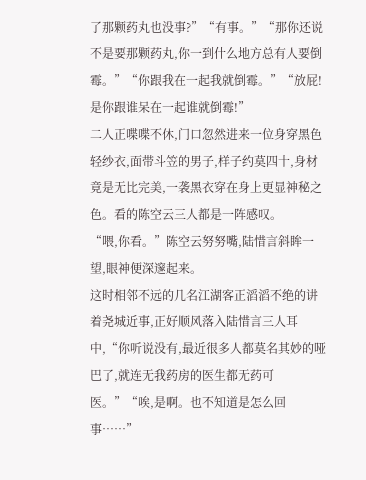了那颗药丸也没事?”“有事。”“那你还说不是要那颗药丸,你一到什么地方总有人要倒霉。”“你跟我在一起我就倒霉。”“放屁!是你跟谁呆在一起谁就倒霉!”
二人正喋喋不休,门口忽然进来一位身穿黑色轻纱衣,面带斗笠的男子,样子约莫四十,身材竟是无比完美,一袭黑衣穿在身上更显神秘之色。看的陈空云三人都是一阵感叹。
“喂,你看。”陈空云努努嘴,陆惜言斜眸一望,眼神便深邃起来。
这时相邻不远的几名江湖客正滔滔不绝的讲着尧城近事,正好顺风落入陆惜言三人耳中,“你听说没有,最近很多人都莫名其妙的哑巴了,就连无我药房的医生都无药可医。”“唉,是啊。也不知道是怎么回事……”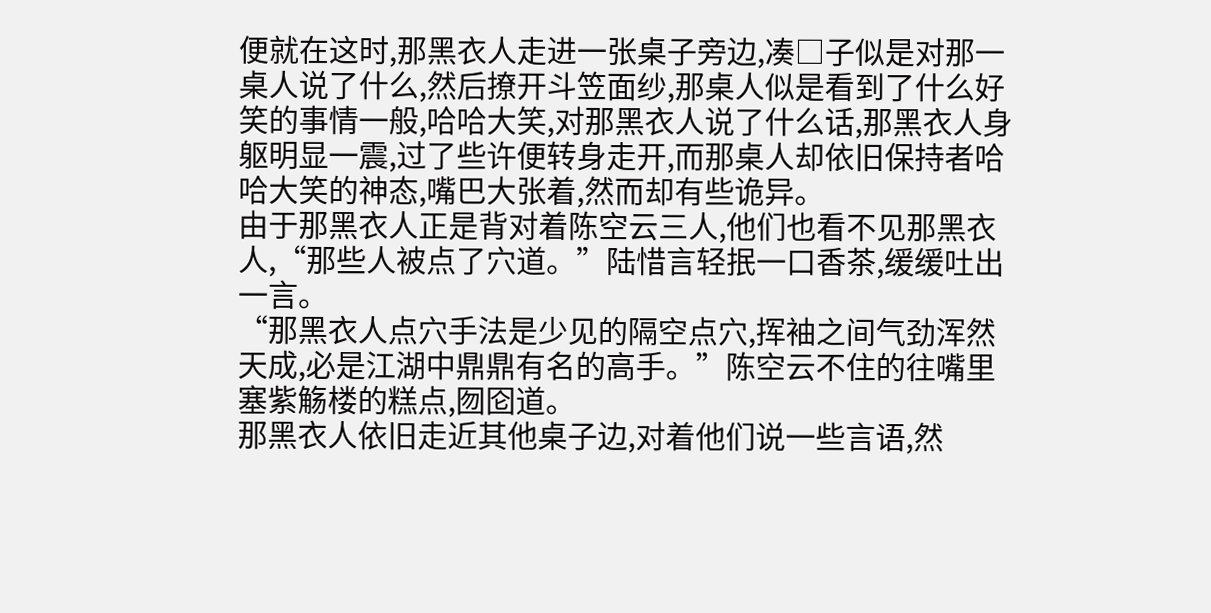便就在这时,那黑衣人走进一张桌子旁边,凑□子似是对那一桌人说了什么,然后撩开斗笠面纱,那桌人似是看到了什么好笑的事情一般,哈哈大笑,对那黑衣人说了什么话,那黑衣人身躯明显一震,过了些许便转身走开,而那桌人却依旧保持者哈哈大笑的神态,嘴巴大张着,然而却有些诡异。
由于那黑衣人正是背对着陈空云三人,他们也看不见那黑衣人,“那些人被点了穴道。”陆惜言轻抿一口香茶,缓缓吐出一言。
“那黑衣人点穴手法是少见的隔空点穴,挥袖之间气劲浑然天成,必是江湖中鼎鼎有名的高手。”陈空云不住的往嘴里塞紫觞楼的糕点,囫囵道。
那黑衣人依旧走近其他桌子边,对着他们说一些言语,然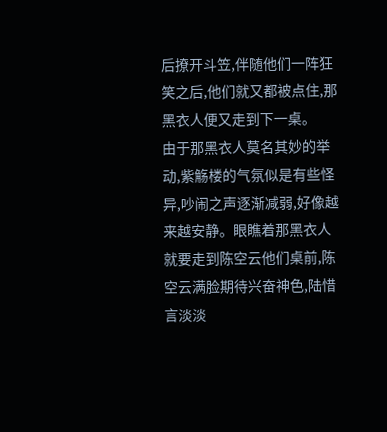后撩开斗笠,伴随他们一阵狂笑之后,他们就又都被点住,那黑衣人便又走到下一桌。
由于那黑衣人莫名其妙的举动,紫觞楼的气氛似是有些怪异,吵闹之声逐渐减弱,好像越来越安静。眼瞧着那黑衣人就要走到陈空云他们桌前,陈空云满脸期待兴奋神色,陆惜言淡淡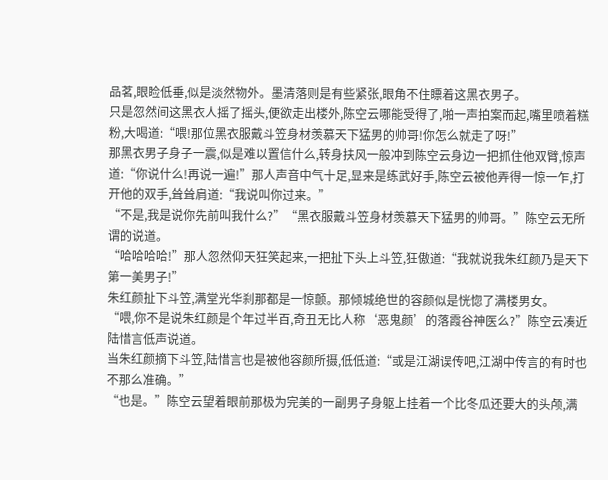品茗,眼睑低垂,似是淡然物外。墨清落则是有些紧张,眼角不住瞟着这黑衣男子。
只是忽然间这黑衣人摇了摇头,便欲走出楼外,陈空云哪能受得了,啪一声拍案而起,嘴里喷着糕粉,大喝道:“喂!那位黑衣服戴斗笠身材羡慕天下猛男的帅哥!你怎么就走了呀!”
那黑衣男子身子一震,似是难以置信什么,转身扶风一般冲到陈空云身边一把抓住他双臂,惊声道:“你说什么!再说一遍!”那人声音中气十足,显来是练武好手,陈空云被他弄得一惊一乍,打开他的双手,耸耸肩道:“我说叫你过来。”
“不是,我是说你先前叫我什么?”“黑衣服戴斗笠身材羡慕天下猛男的帅哥。”陈空云无所谓的说道。
“哈哈哈哈!”那人忽然仰天狂笑起来,一把扯下头上斗笠,狂傲道:“我就说我朱红颜乃是天下第一美男子!”
朱红颜扯下斗笠,满堂光华刹那都是一惊颤。那倾城绝世的容颜似是恍惚了满楼男女。
“喂,你不是说朱红颜是个年过半百,奇丑无比人称‘恶鬼颜’的落霞谷神医么?”陈空云凑近陆惜言低声说道。
当朱红颜摘下斗笠,陆惜言也是被他容颜所摄,低低道:“或是江湖误传吧,江湖中传言的有时也不那么准确。”
“也是。”陈空云望着眼前那极为完美的一副男子身躯上挂着一个比冬瓜还要大的头颅,满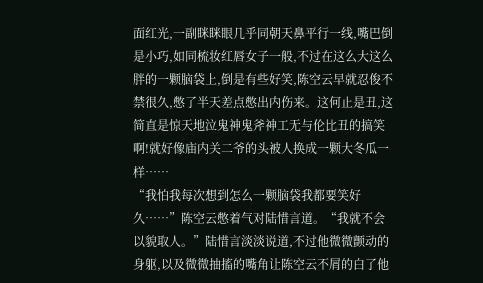面红光,一副眯眯眼几乎同朝天鼻平行一线,嘴巴倒是小巧,如同梳妆红唇女子一般,不过在这么大这么胖的一颗脑袋上,倒是有些好笑,陈空云早就忍俊不禁很久,憋了半天差点憋出内伤来。这何止是丑,这简直是惊天地泣鬼神鬼斧神工无与伦比丑的搞笑啊!就好像庙内关二爷的头被人换成一颗大冬瓜一样……
“我怕我每次想到怎么一颗脑袋我都要笑好久……”陈空云憋着气对陆惜言道。“我就不会以貌取人。”陆惜言淡淡说道,不过他微微颤动的身躯,以及微微抽搐的嘴角让陈空云不屑的白了他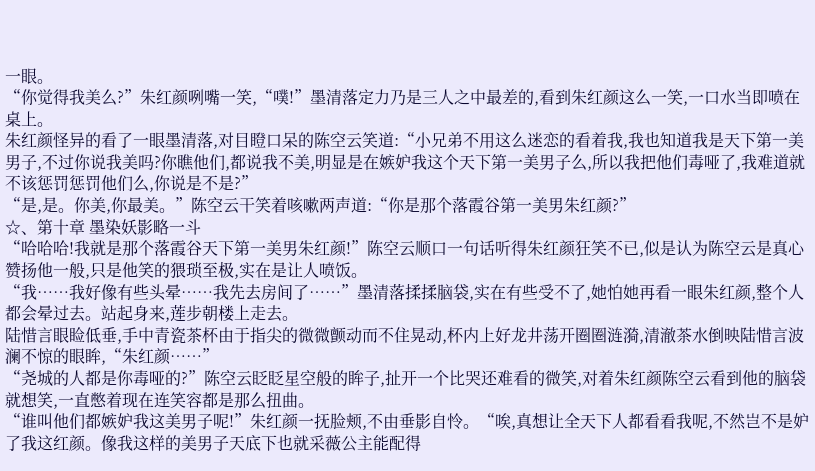一眼。
“你觉得我美么?”朱红颜咧嘴一笑,“噗!”墨清落定力乃是三人之中最差的,看到朱红颜这么一笑,一口水当即喷在桌上。
朱红颜怪异的看了一眼墨清落,对目瞪口呆的陈空云笑道:“小兄弟不用这么迷恋的看着我,我也知道我是天下第一美男子,不过你说我美吗?你瞧他们,都说我不美,明显是在嫉妒我这个天下第一美男子么,所以我把他们毒哑了,我难道就不该惩罚惩罚他们么,你说是不是?”
“是,是。你美,你最美。”陈空云干笑着咳嗽两声道:“你是那个落霞谷第一美男朱红颜?”
☆、第十章 墨染妖影略一斗
“哈哈哈!我就是那个落霞谷天下第一美男朱红颜!”陈空云顺口一句话听得朱红颜狂笑不已,似是认为陈空云是真心赞扬他一般,只是他笑的猥琐至极,实在是让人喷饭。
“我……我好像有些头晕……我先去房间了……”墨清落揉揉脑袋,实在有些受不了,她怕她再看一眼朱红颜,整个人都会晕过去。站起身来,莲步朝楼上走去。
陆惜言眼睑低垂,手中青瓷茶杯由于指尖的微微颤动而不住晃动,杯内上好龙井荡开圈圈涟漪,清澈茶水倒映陆惜言波澜不惊的眼眸,“朱红颜……”
“尧城的人都是你毒哑的?”陈空云眨眨星空般的眸子,扯开一个比哭还难看的微笑,对着朱红颜陈空云看到他的脑袋就想笑,一直憋着现在连笑容都是那么扭曲。
“谁叫他们都嫉妒我这美男子呢!”朱红颜一抚脸颊,不由垂影自怜。“唉,真想让全天下人都看看我呢,不然岂不是妒了我这红颜。像我这样的美男子天底下也就采薇公主能配得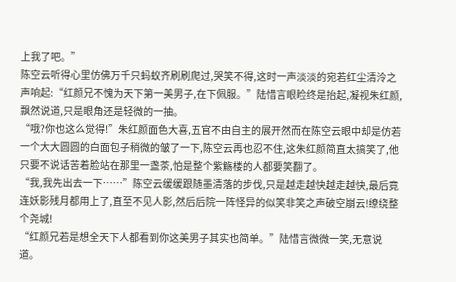上我了吧。”
陈空云听得心里仿佛万千只蚂蚁齐刷刷爬过,哭笑不得,这时一声淡淡的宛若红尘清泠之声响起:“红颜兄不愧为天下第一美男子,在下佩服。”陆惜言眼睑终是抬起,凝视朱红颜,飘然说道,只是眼角还是轻微的一抽。
“哦?你也这么觉得!”朱红颜面色大喜,五官不由自主的展开然而在陈空云眼中却是仿若一个大大圆圆的白面包子稍微的皱了一下,陈空云再也忍不住,这朱红颜简直太搞笑了,他只要不说话苦着脸站在那里一盏茶,怕是整个紫觞楼的人都要笑翻了。
“我,我先出去一下……”陈空云缓缓跟随墨清落的步伐,只是越走越快越走越快,最后竟连妖影残月都用上了,直至不见人影,然后后院一阵怪异的似笑非笑之声破空崩云!缭绕整个尧城!
“红颜兄若是想全天下人都看到你这美男子其实也简单。”陆惜言微微一笑,无意说道。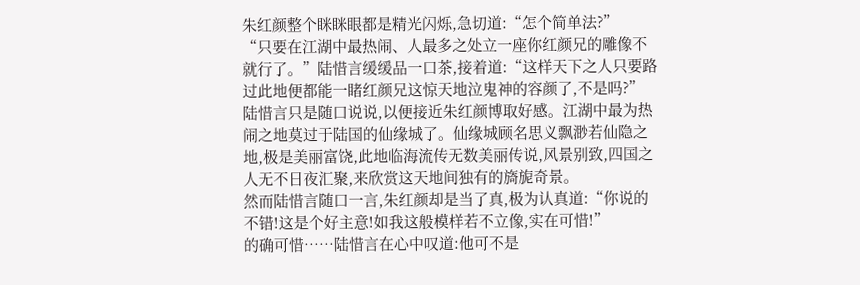朱红颜整个眯眯眼都是精光闪烁,急切道:“怎个简单法?”
“只要在江湖中最热闹、人最多之处立一座你红颜兄的雕像不就行了。”陆惜言缓缓品一口茶,接着道:“这样天下之人只要路过此地便都能一睹红颜兄这惊天地泣鬼神的容颜了,不是吗?”
陆惜言只是随口说说,以便接近朱红颜博取好感。江湖中最为热闹之地莫过于陆国的仙缘城了。仙缘城顾名思义飘渺若仙隐之地,极是美丽富饶,此地临海流传无数美丽传说,风景别致,四国之人无不日夜汇聚,来欣赏这天地间独有的旖旎奇景。
然而陆惜言随口一言,朱红颜却是当了真,极为认真道:“你说的不错!这是个好主意!如我这般模样若不立像,实在可惜!”
的确可惜……陆惜言在心中叹道:他可不是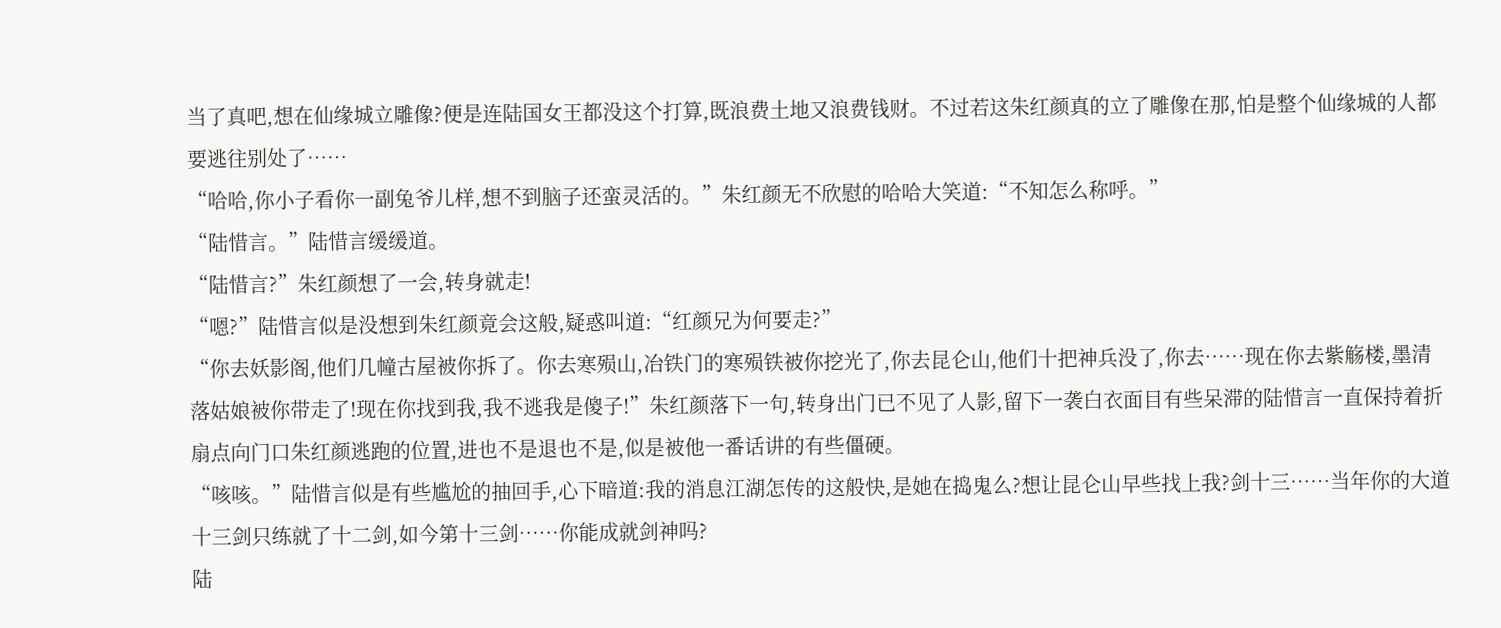当了真吧,想在仙缘城立雕像?便是连陆国女王都没这个打算,既浪费土地又浪费钱财。不过若这朱红颜真的立了雕像在那,怕是整个仙缘城的人都要逃往别处了……
“哈哈,你小子看你一副兔爷儿样,想不到脑子还蛮灵活的。”朱红颜无不欣慰的哈哈大笑道:“不知怎么称呼。”
“陆惜言。”陆惜言缓缓道。
“陆惜言?”朱红颜想了一会,转身就走!
“嗯?”陆惜言似是没想到朱红颜竟会这般,疑惑叫道:“红颜兄为何要走?”
“你去妖影阁,他们几幢古屋被你拆了。你去寒殒山,冶铁门的寒殒铁被你挖光了,你去昆仑山,他们十把神兵没了,你去……现在你去紫觞楼,墨清落姑娘被你带走了!现在你找到我,我不逃我是傻子!”朱红颜落下一句,转身出门已不见了人影,留下一袭白衣面目有些呆滞的陆惜言一直保持着折扇点向门口朱红颜逃跑的位置,进也不是退也不是,似是被他一番话讲的有些僵硬。
“咳咳。”陆惜言似是有些尴尬的抽回手,心下暗道:我的消息江湖怎传的这般快,是她在捣鬼么?想让昆仑山早些找上我?剑十三……当年你的大道十三剑只练就了十二剑,如今第十三剑……你能成就剑神吗?
陆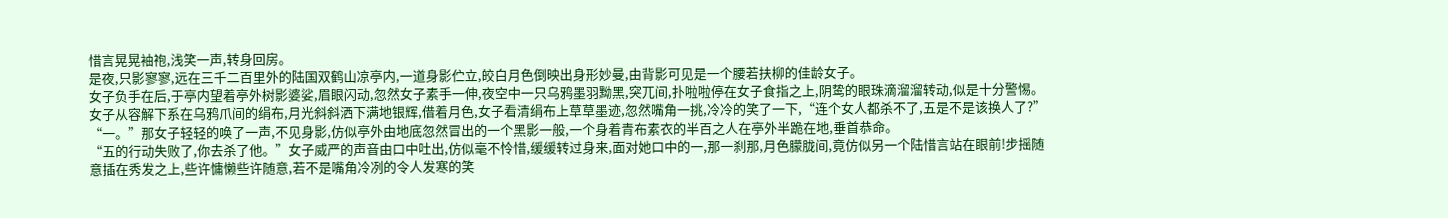惜言晃晃袖袍,浅笑一声,转身回房。
是夜,只影寥寥,远在三千二百里外的陆国双鹤山凉亭内,一道身影伫立,皎白月色倒映出身形妙曼,由背影可见是一个腰若扶柳的佳龄女子。
女子负手在后,于亭内望着亭外树影婆娑,眉眼闪动,忽然女子素手一伸,夜空中一只乌鸦墨羽黝黑,突兀间,扑啦啦停在女子食指之上,阴鸷的眼珠滴溜溜转动,似是十分警惕。
女子从容解下系在乌鸦爪间的绢布,月光斜斜洒下满地银辉,借着月色,女子看清绢布上草草墨迹,忽然嘴角一挑,冷冷的笑了一下,“连个女人都杀不了,五是不是该换人了?”
“一。”那女子轻轻的唤了一声,不见身影,仿似亭外由地底忽然冒出的一个黑影一般,一个身着青布素衣的半百之人在亭外半跪在地,垂首恭命。
“五的行动失败了,你去杀了他。”女子威严的声音由口中吐出,仿似毫不怜惜,缓缓转过身来,面对她口中的一,那一刹那,月色朦胧间,竟仿似另一个陆惜言站在眼前!步摇随意插在秀发之上,些许慵懒些许随意,若不是嘴角冷冽的令人发寒的笑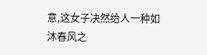意,这女子决然给人一种如沐春风之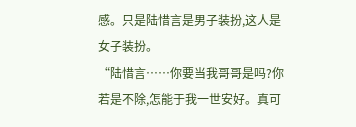感。只是陆惜言是男子装扮,这人是女子装扮。
“陆惜言……你要当我哥哥是吗?你若是不除,怎能于我一世安好。真可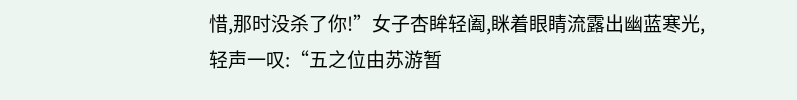惜,那时没杀了你!”女子杏眸轻阖,眯着眼睛流露出幽蓝寒光,轻声一叹:“五之位由苏游暂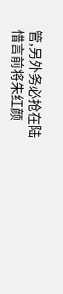管,另外务必抢在陆惜言前将朱红颜